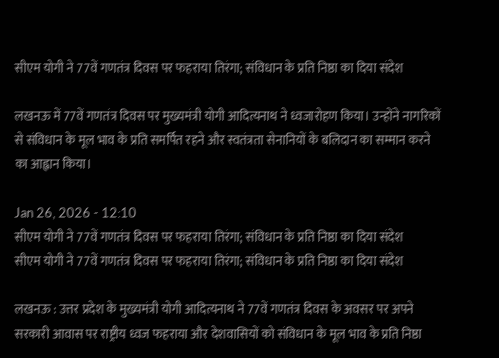सीएम योगी ने 77वें गणतंत्र दिवस पर फहराया तिरंगा; संविधान के प्रति निष्ठा का दिया संदेश

लखनऊ में 77वें गणतंत्र दिवस पर मुख्यमंत्री योगी आदित्यनाथ ने ध्वजारोहण किया। उन्होंने नागरिकों से संविधान के मूल भाव के प्रति समर्पित रहने और स्वतंत्रता सेनानियों के बलिदान का सम्मान करने का आह्वान किया।

Jan 26, 2026 - 12:10
सीएम योगी ने 77वें गणतंत्र दिवस पर फहराया तिरंगा; संविधान के प्रति निष्ठा का दिया संदेश
सीएम योगी ने 77वें गणतंत्र दिवस पर फहराया तिरंगा; संविधान के प्रति निष्ठा का दिया संदेश

लखनऊ : उत्तर प्रदेश के मुख्यमंत्री योगी आदित्यनाथ ने 77वें गणतंत्र दिवस के अवसर पर अपने सरकारी आवास पर राष्ट्रीय ध्वज फहराया और देशवासियों को संविधान के मूल भाव के प्रति निष्ठा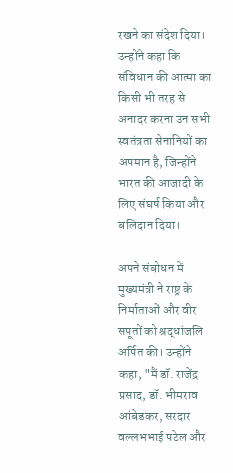रखने का संदेश दिया। उन्होंने कहा कि संविधान की आत्मा का किसी भी तरह से अनादर करना उन सभी स्वतंत्रता सेनानियों का अपमान है, जिन्होंने भारत की आजादी के लिए संघर्ष किया और बलिदान दिया।

अपने संबोधन में मुख्यमंत्री ने राष्ट्र के निर्माताओं और वीर सपूतों को श्रद्धांजलि अर्पित की। उन्होंने कहा, "मैं डॉ. राजेंद्र प्रसाद, डॉ. भीमराव आंबेडकर, सरदार वल्लभभाई पटेल और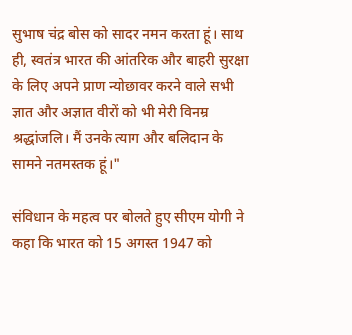सुभाष चंद्र बोस को सादर नमन करता हूं। साथ ही, स्वतंत्र भारत की आंतरिक और बाहरी सुरक्षा के लिए अपने प्राण न्योछावर करने वाले सभी ज्ञात और अज्ञात वीरों को भी मेरी विनम्र श्रद्धांजलि। मैं उनके त्याग और बलिदान के सामने नतमस्तक हूं।"

संविधान के महत्व पर बोलते हुए सीएम योगी ने कहा कि भारत को 15 अगस्त 1947 को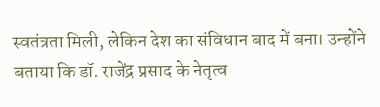स्वतंत्रता मिली, लेकिन देश का संविधान बाद में बना। उन्होंने बताया कि डॉ. राजेंद्र प्रसाद के नेतृत्व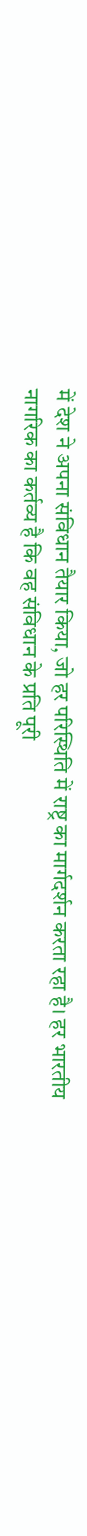में देश ने अपना संविधान तैयार किया, जो हर परिस्थिति में राष्ट्र का मार्गदर्शन करता रहा है। हर भारतीय नागरिक का कर्तव्य है कि वह संविधान के प्रति पूरी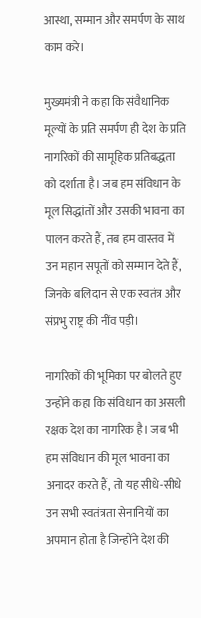आस्था, सम्मान और समर्पण के साथ काम करे।

मुख्यमंत्री ने कहा कि संवैधानिक मूल्यों के प्रति समर्पण ही देश के प्रति नागरिकों की सामूहिक प्रतिबद्धता को दर्शाता है। जब हम संविधान के मूल सिद्धांतों और उसकी भावना का पालन करते हैं, तब हम वास्तव में उन महान सपूतों को सम्मान देते हैं, जिनके बलिदान से एक स्वतंत्र और संप्रभु राष्ट्र की नींव पड़ी।

नागरिकों की भूमिका पर बोलते हुए उन्होंने कहा कि संविधान का असली रक्षक देश का नागरिक है। जब भी हम संविधान की मूल भावना का अनादर करते हैं, तो यह सीधे-सीधे उन सभी स्वतंत्रता सेनानियों का अपमान होता है जिन्होंने देश की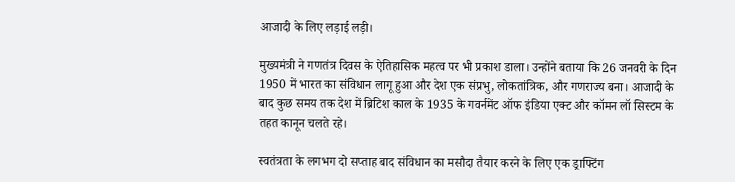आजादी के लिए लड़ाई लड़ी।

मुख्यमंत्री ने गणतंत्र दिवस के ऐतिहासिक महत्व पर भी प्रकाश डाला। उन्होंने बताया कि 26 जनवरी के दिन 1950 में भारत का संविधान लागू हुआ और देश एक संप्रभु, लोकतांत्रिक, और गणराज्य बना। आजादी के बाद कुछ समय तक देश में ब्रिटिश काल के 1935 के गवर्नमेंट ऑफ इंडिया एक्ट और कॉमन लॉ सिस्टम के तहत कानून चलते रहे।

स्वतंत्रता के लगभग दो सप्ताह बाद संविधान का मसौदा तैयार करने के लिए एक ड्राफ्टिंग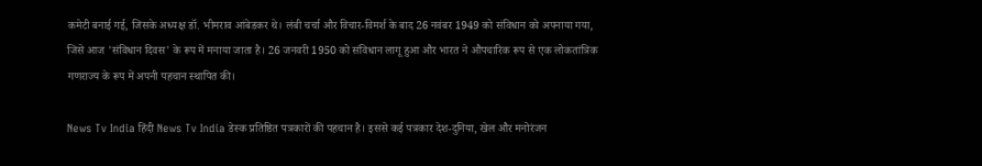कमेटी बनाई गई, जिसके अध्यक्ष डॉ. भीमराव आंबेडकर थे। लंबी चर्चा और विचार-विमर्श के बाद 26 नवंबर 1949 को संविधान को अपनाया गया, जिसे आज 'संविधान दिवस' के रूप में मनाया जाता है। 26 जनवरी 1950 को संविधान लागू हुआ और भारत ने औपचारिक रूप से एक लोकतांत्रिक गणराज्य के रूप में अपनी पहचान स्थापित की।

News Tv India हिंदी News Tv India डेस्क प्रतिष्ठित पत्रकारों की पहचान है। इससे कई पत्रकार देश-दुनिया, खेल और मनोरंजन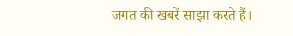जगत की खबरें साझा करते हैं।